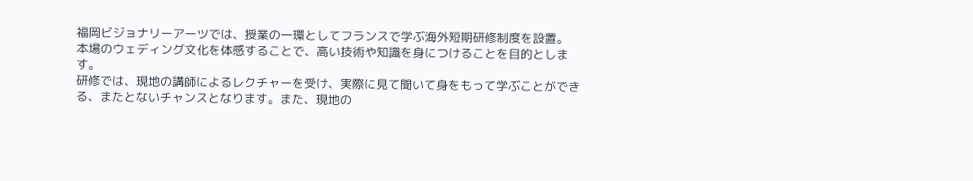福岡ビジョナリーアーツでは、授業の一環としてフランスで学ぶ海外短期研修制度を設置。
本場のウェディング文化を体感することで、高い技術や知識を身につけることを目的とします。
研修では、現地の講師によるレクチャーを受け、実際に見て聞いて身をもって学ぶことができる、またとないチャンスとなります。また、現地の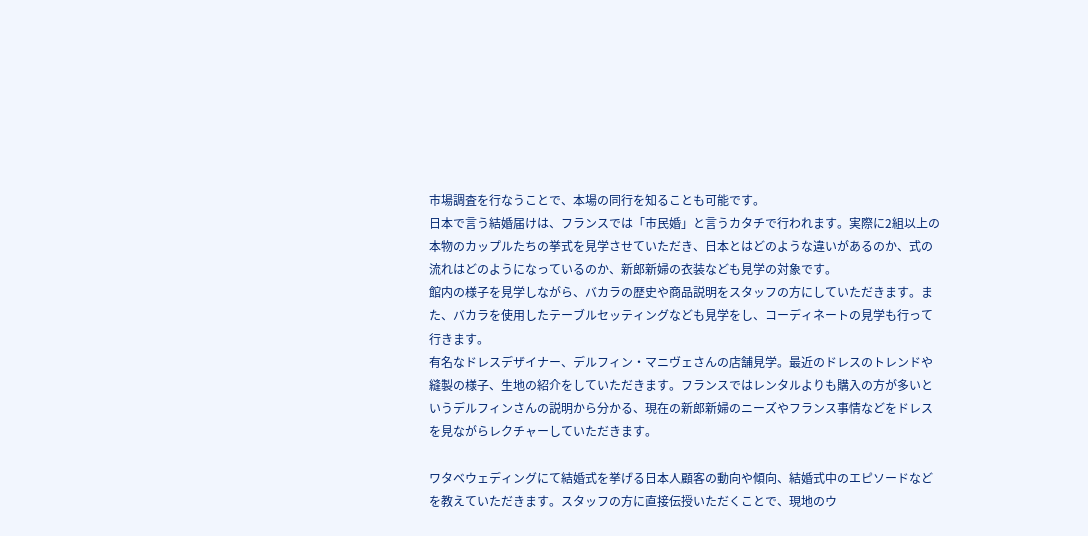市場調査を行なうことで、本場の同行を知ることも可能です。
日本で言う結婚届けは、フランスでは「市民婚」と言うカタチで行われます。実際に2組以上の本物のカップルたちの挙式を見学させていただき、日本とはどのような違いがあるのか、式の流れはどのようになっているのか、新郎新婦の衣装なども見学の対象です。
館内の様子を見学しながら、バカラの歴史や商品説明をスタッフの方にしていただきます。また、バカラを使用したテーブルセッティングなども見学をし、コーディネートの見学も行って行きます。
有名なドレスデザイナー、デルフィン・マニヴェさんの店舗見学。最近のドレスのトレンドや縫製の様子、生地の紹介をしていただきます。フランスではレンタルよりも購入の方が多いというデルフィンさんの説明から分かる、現在の新郎新婦のニーズやフランス事情などをドレスを見ながらレクチャーしていただきます。

ワタベウェディングにて結婚式を挙げる日本人顧客の動向や傾向、結婚式中のエピソードなどを教えていただきます。スタッフの方に直接伝授いただくことで、現地のウ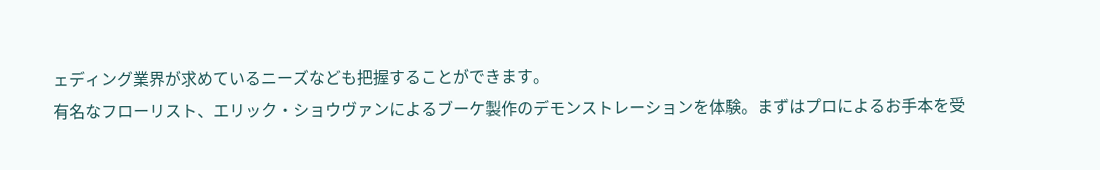ェディング業界が求めているニーズなども把握することができます。
有名なフローリスト、エリック・ショウヴァンによるブーケ製作のデモンストレーションを体験。まずはプロによるお手本を受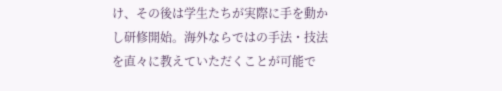け、その後は学生たちが実際に手を動かし研修開始。海外ならではの手法・技法を直々に教えていただくことが可能で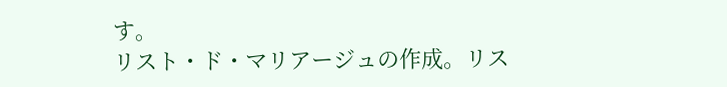す。
リスト・ド・マリアージュの作成。リス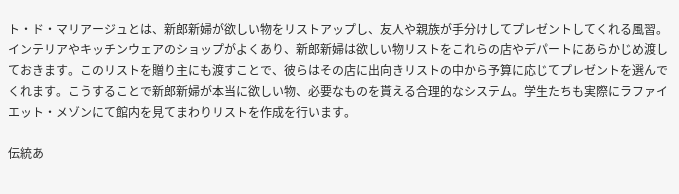ト・ド・マリアージュとは、新郎新婦が欲しい物をリストアップし、友人や親族が手分けしてプレゼントしてくれる風習。インテリアやキッチンウェアのショップがよくあり、新郎新婦は欲しい物リストをこれらの店やデパートにあらかじめ渡しておきます。このリストを贈り主にも渡すことで、彼らはその店に出向きリストの中から予算に応じてプレゼントを選んでくれます。こうすることで新郎新婦が本当に欲しい物、必要なものを貰える合理的なシステム。学生たちも実際にラファイエット・メゾンにて館内を見てまわりリストを作成を行います。

伝統あ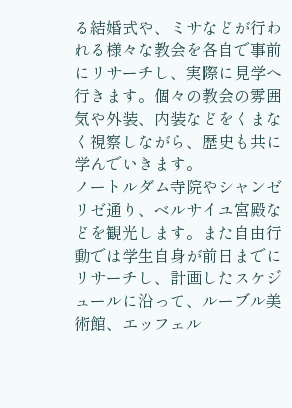る結婚式や、ミサなどが行われる様々な教会を各自で事前にリサーチし、実際に見学へ行きます。個々の教会の雰囲気や外装、内装などをくまなく視察しながら、歴史も共に学んでいきます。
ノートルダム寺院やシャンゼリゼ通り、ベルサイユ宮殿などを観光します。また自由行動では学生自身が前日までにリサーチし、計画したスケジュールに沿って、ルーブル美術館、エッフェル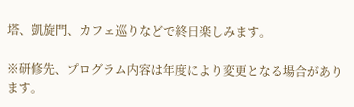塔、凱旋門、カフェ巡りなどで終日楽しみます。

※研修先、プログラム内容は年度により変更となる場合があります。